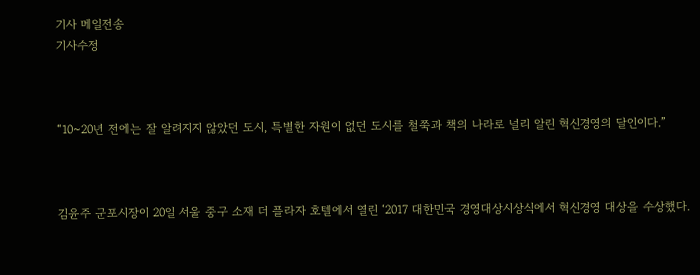기사 메일전송
기사수정



“10~20년 전에는 잘 알려지지 않았던 도시, 특별한 자원이 없던 도시를 철쭉과 책의 나라로 널리 알린 혁신경영의 달인이다.”



김윤주 군포시장이 20일 서울 중구 소재 더 플라자 호텔에서 열린 ‘2017 대한민국 경영대상시상식에서 혁신경영 대상을 수상했다.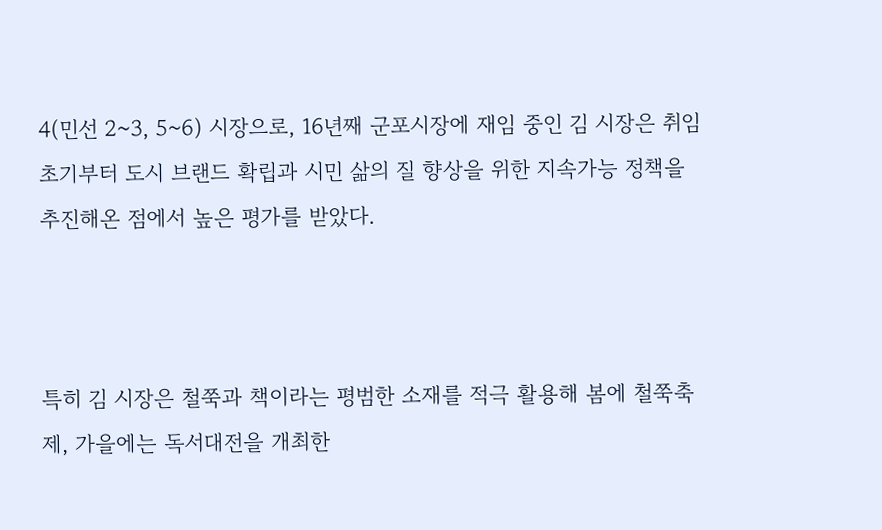4(민선 2~3, 5~6) 시장으로, 16년째 군포시장에 재임 중인 김 시장은 취임 초기부터 도시 브랜드 확립과 시민 삶의 질 향상을 위한 지속가능 정책을 추진해온 점에서 높은 평가를 받았다.



특히 김 시장은 철쭉과 책이라는 평범한 소재를 적극 활용해 봄에 철쭉축제, 가을에는 독서대전을 개최한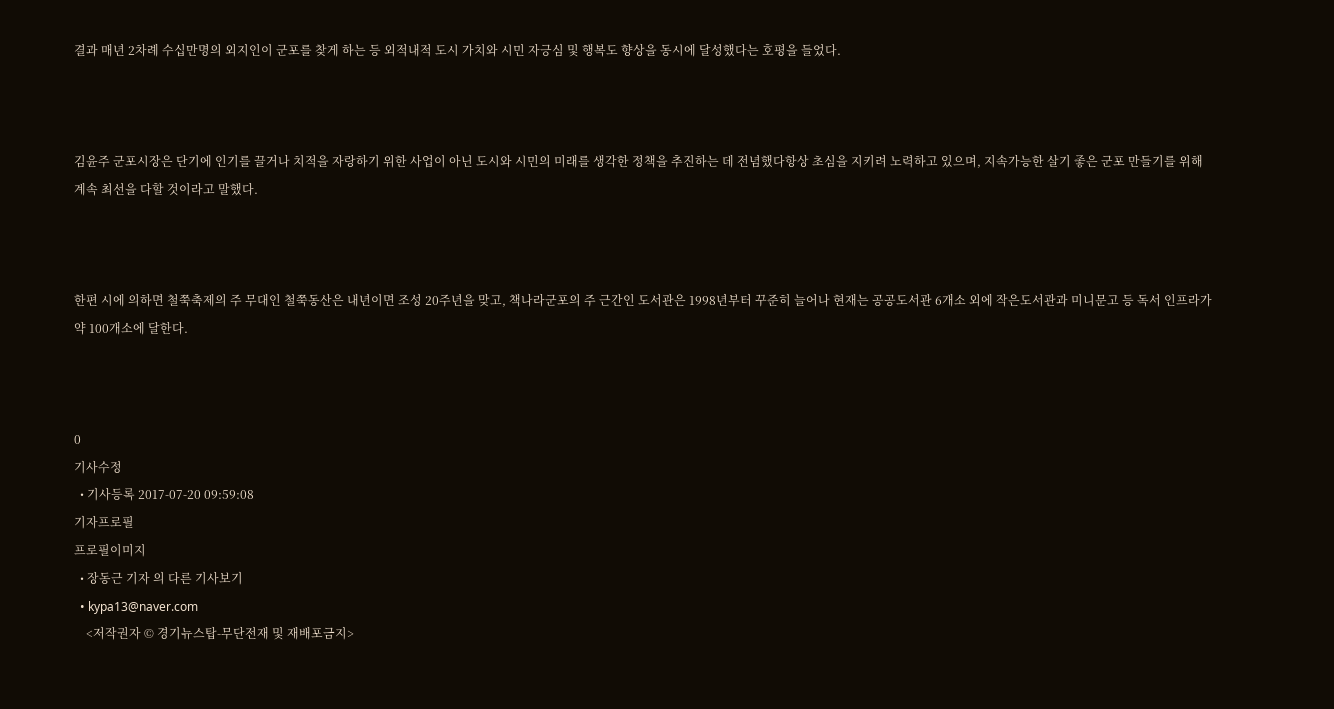결과 매년 2차례 수십만명의 외지인이 군포를 찾게 하는 등 외적내적 도시 가치와 시민 자긍심 및 행복도 향상을 동시에 달성했다는 호평을 들었다.



김윤주 군포시장은 단기에 인기를 끌거나 치적을 자랑하기 위한 사업이 아닌 도시와 시민의 미래를 생각한 정책을 추진하는 데 전념했다항상 초심을 지키려 노력하고 있으며, 지속가능한 살기 좋은 군포 만들기를 위해 계속 최선을 다할 것이라고 말했다.



한편 시에 의하면 철쭉축제의 주 무대인 철쭉동산은 내년이면 조성 20주년을 맞고, 책나라군포의 주 근간인 도서관은 1998년부터 꾸준히 늘어나 현재는 공공도서관 6개소 외에 작은도서관과 미니문고 등 독서 인프라가 약 100개소에 달한다.



0
기사수정
  • 기사등록 2017-07-20 09:59:08
기자프로필
프로필이미지
  • 장동근 기자 의 다른 기사보기
  • kypa13@naver.com
    <저작권자 © 경기뉴스탑-무단전재 및 재배포금지>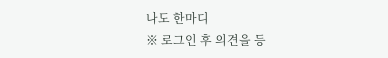나도 한마디
※ 로그인 후 의견을 등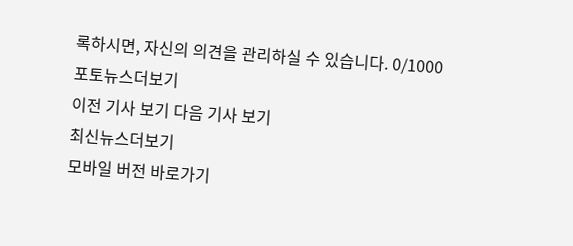록하시면, 자신의 의견을 관리하실 수 있습니다. 0/1000
포토뉴스더보기
이전 기사 보기 다음 기사 보기
최신뉴스더보기
모바일 버전 바로가기